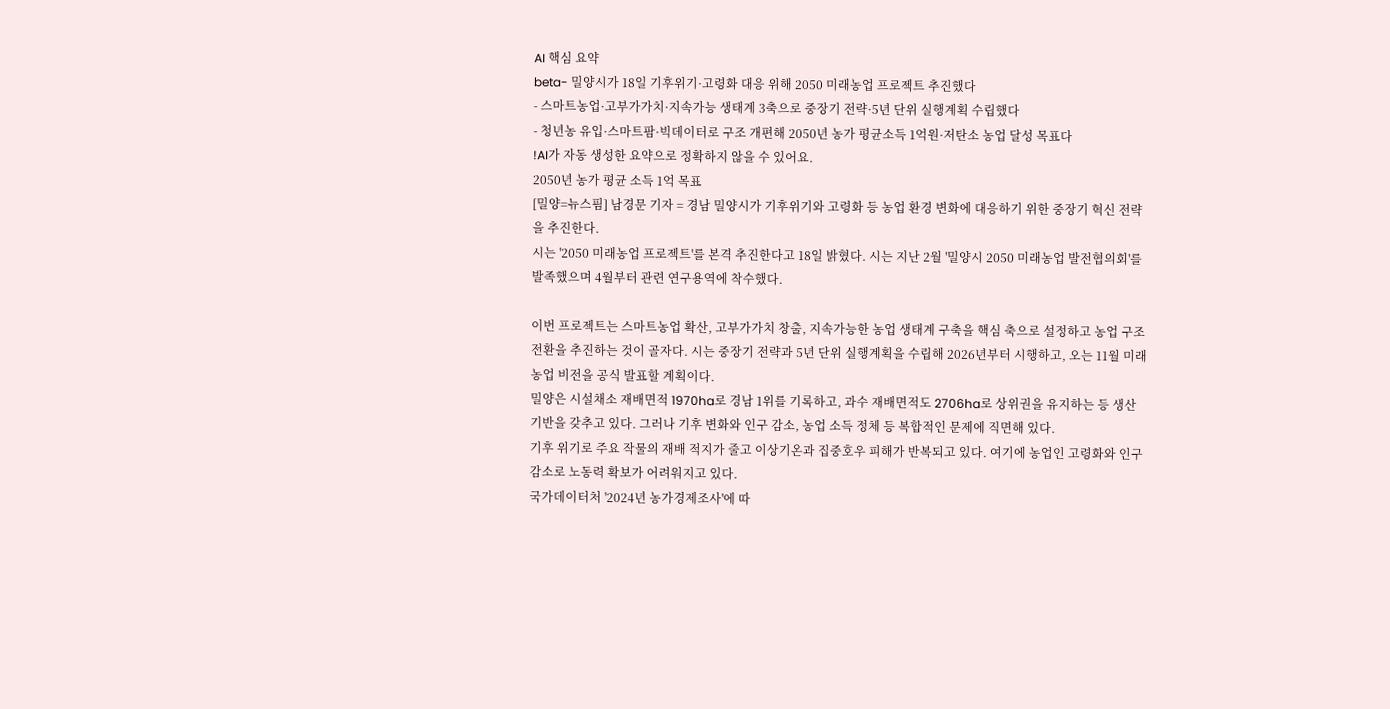AI 핵심 요약
beta- 밀양시가 18일 기후위기·고령화 대응 위해 2050 미래농업 프로젝트 추진했다
- 스마트농업·고부가가치·지속가능 생태계 3축으로 중장기 전략·5년 단위 실행계획 수립했다
- 청년농 유입·스마트팜·빅데이터로 구조 개편해 2050년 농가 평균소득 1억원·저탄소 농업 달성 목표다
!AI가 자동 생성한 요약으로 정확하지 않을 수 있어요.
2050년 농가 평균 소득 1억 목표
[밀양=뉴스핌] 남경문 기자 = 경남 밀양시가 기후위기와 고령화 등 농업 환경 변화에 대응하기 위한 중장기 혁신 전략을 추진한다.
시는 '2050 미래농업 프로젝트'를 본격 추진한다고 18일 밝혔다. 시는 지난 2월 '밀양시 2050 미래농업 발전협의회'를 발족했으며 4월부터 관련 연구용역에 착수했다.

이번 프로젝트는 스마트농업 확산, 고부가가치 창출, 지속가능한 농업 생태계 구축을 핵심 축으로 설정하고 농업 구조 전환을 추진하는 것이 골자다. 시는 중장기 전략과 5년 단위 실행계획을 수립해 2026년부터 시행하고, 오는 11월 미래농업 비전을 공식 발표할 계획이다.
밀양은 시설채소 재배면적 1970ha로 경남 1위를 기록하고, 과수 재배면적도 2706ha로 상위권을 유지하는 등 생산 기반을 갖추고 있다. 그러나 기후 변화와 인구 감소, 농업 소득 정체 등 복합적인 문제에 직면해 있다.
기후 위기로 주요 작물의 재배 적지가 줄고 이상기온과 집중호우 피해가 반복되고 있다. 여기에 농업인 고령화와 인구 감소로 노동력 확보가 어려워지고 있다.
국가데이터처 '2024년 농가경제조사'에 따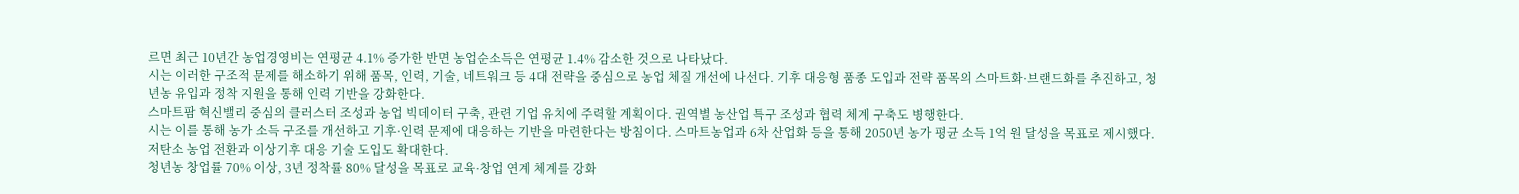르면 최근 10년간 농업경영비는 연평균 4.1% 증가한 반면 농업순소득은 연평균 1.4% 감소한 것으로 나타났다.
시는 이러한 구조적 문제를 해소하기 위해 품목, 인력, 기술, 네트워크 등 4대 전략을 중심으로 농업 체질 개선에 나선다. 기후 대응형 품종 도입과 전략 품목의 스마트화·브랜드화를 추진하고, 청년농 유입과 정착 지원을 통해 인력 기반을 강화한다.
스마트팜 혁신밸리 중심의 클러스터 조성과 농업 빅데이터 구축, 관련 기업 유치에 주력할 계획이다. 권역별 농산업 특구 조성과 협력 체계 구축도 병행한다.
시는 이를 통해 농가 소득 구조를 개선하고 기후·인력 문제에 대응하는 기반을 마련한다는 방침이다. 스마트농업과 6차 산업화 등을 통해 2050년 농가 평균 소득 1억 원 달성을 목표로 제시했다. 저탄소 농업 전환과 이상기후 대응 기술 도입도 확대한다.
청년농 창업률 70% 이상, 3년 정착률 80% 달성을 목표로 교육·창업 연계 체계를 강화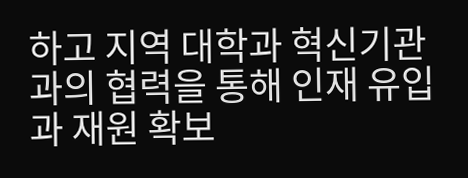하고 지역 대학과 혁신기관과의 협력을 통해 인재 유입과 재원 확보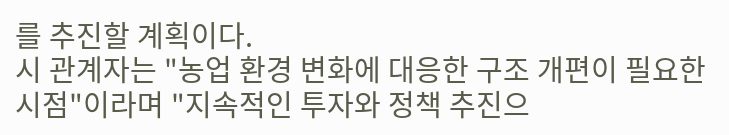를 추진할 계획이다.
시 관계자는 "농업 환경 변화에 대응한 구조 개편이 필요한 시점"이라며 "지속적인 투자와 정책 추진으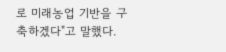로 미래농업 기반을 구축하겠다"고 말했다.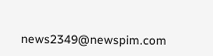news2349@newspim.com